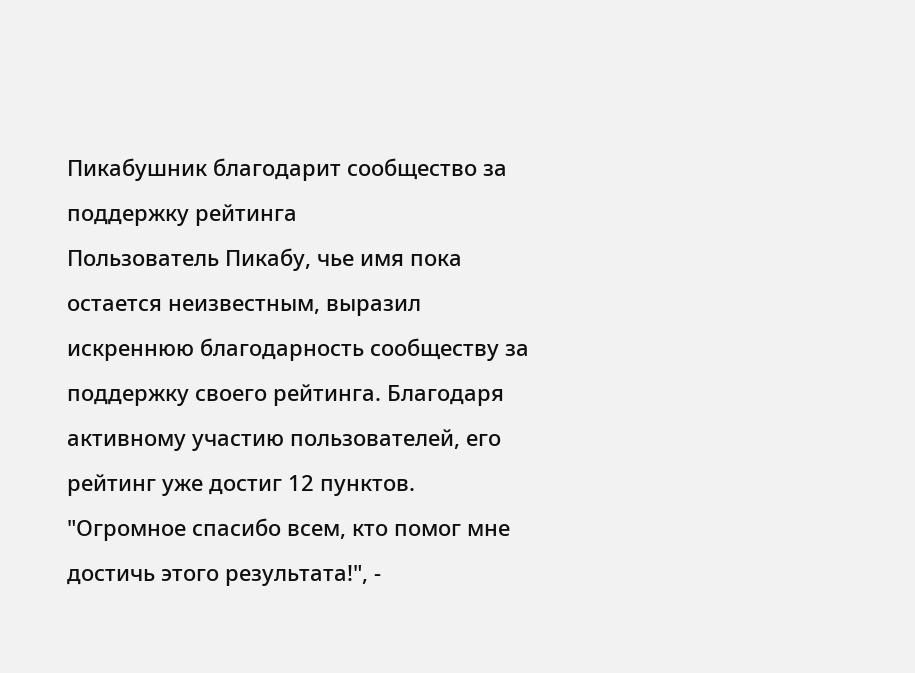Пикабушник благодарит сообщество за поддержку рейтинга
Пользователь Пикабу, чье имя пока остается неизвестным, выразил искреннюю благодарность сообществу за поддержку своего рейтинга. Благодаря активному участию пользователей, его рейтинг уже достиг 12 пунктов.
"Огромное спасибо всем, кто помог мне достичь этого результата!", -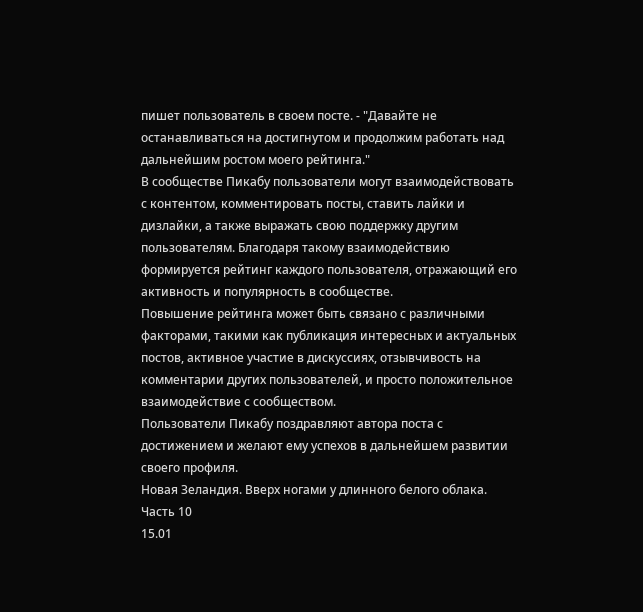пишет пользователь в своем посте. - "Давайте не останавливаться на достигнутом и продолжим работать над дальнейшим ростом моего рейтинга."
В сообществе Пикабу пользователи могут взаимодействовать с контентом, комментировать посты, ставить лайки и дизлайки, а также выражать свою поддержку другим пользователям. Благодаря такому взаимодействию формируется рейтинг каждого пользователя, отражающий его активность и популярность в сообществе.
Повышение рейтинга может быть связано с различными факторами, такими как публикация интересных и актуальных постов, активное участие в дискуссиях, отзывчивость на комментарии других пользователей, и просто положительное взаимодействие с сообществом.
Пользователи Пикабу поздравляют автора поста с достижением и желают ему успехов в дальнейшем развитии своего профиля.
Новая Зеландия. Вверх ногами у длинного белого облака. Часть 10
15.01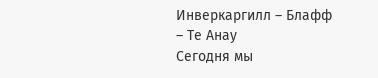Инверкаргилл – Блафф – Те Анау
Сегодня мы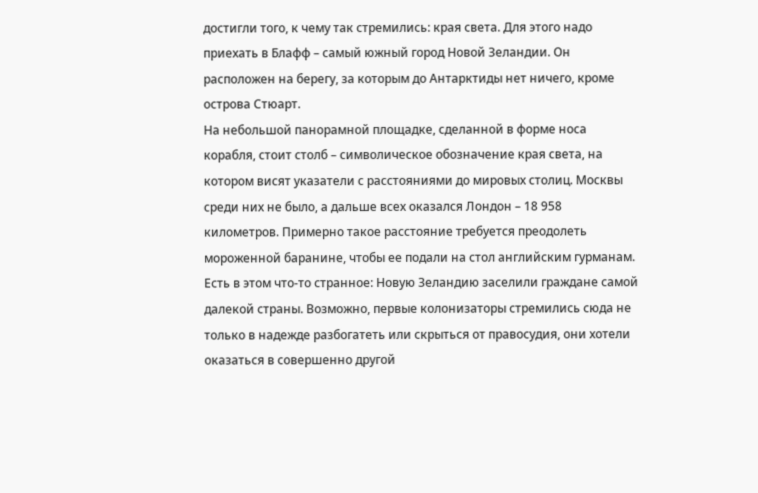достигли того, к чему так стремились: края света. Для этого надо приехать в Блафф – самый южный город Новой Зеландии. Он расположен на берегу, за которым до Антарктиды нет ничего, кроме острова Стюарт.
На небольшой панорамной площадке, сделанной в форме носа корабля, стоит столб – символическое обозначение края света, на котором висят указатели с расстояниями до мировых столиц. Москвы среди них не было, а дальше всех оказался Лондон – 18 958 километров. Примерно такое расстояние требуется преодолеть мороженной баранине, чтобы ее подали на стол английским гурманам. Есть в этом что-то странное: Новую Зеландию заселили граждане самой далекой страны. Возможно, первые колонизаторы стремились сюда не только в надежде разбогатеть или скрыться от правосудия, они хотели оказаться в совершенно другой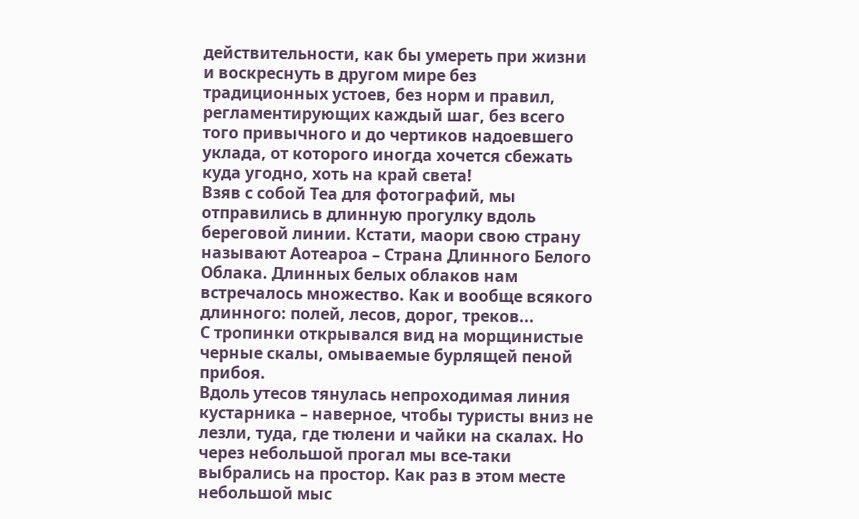действительности, как бы умереть при жизни и воскреснуть в другом мире без традиционных устоев, без норм и правил, регламентирующих каждый шаг, без всего того привычного и до чертиков надоевшего уклада, от которого иногда хочется сбежать куда угодно, хоть на край света!
Взяв с собой Теа для фотографий, мы отправились в длинную прогулку вдоль береговой линии. Кстати, маори свою страну называют Аотеароа – Страна Длинного Белого Облака. Длинных белых облаков нам встречалось множество. Как и вообще всякого длинного: полей, лесов, дорог, треков...
С тропинки открывался вид на морщинистые черные скалы, омываемые бурлящей пеной прибоя.
Вдоль утесов тянулась непроходимая линия кустарника – наверное, чтобы туристы вниз не лезли, туда, где тюлени и чайки на скалах. Но через небольшой прогал мы все-таки выбрались на простор. Как раз в этом месте небольшой мыс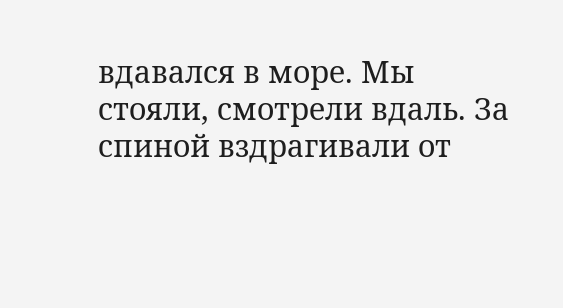вдавался в море. Мы стояли, смотрели вдаль. За спиной вздрагивали от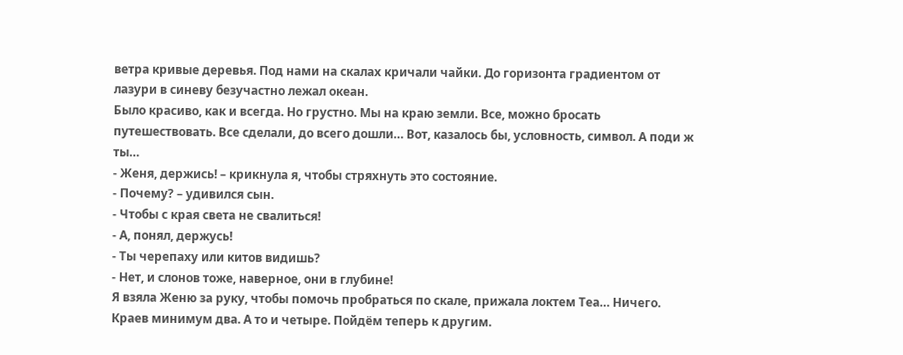ветра кривые деревья. Под нами на скалах кричали чайки. До горизонта градиентом от лазури в синеву безучастно лежал океан.
Было красиво, как и всегда. Но грустно. Мы на краю земли. Все, можно бросать путешествовать. Все сделали, до всего дошли… Вот, казалось бы, условность, символ. А поди ж ты…
- Женя, держись! – крикнула я, чтобы стряхнуть это состояние.
- Почему? – удивился сын.
- Чтобы с края света не свалиться!
- А, понял, держусь!
- Ты черепаху или китов видишь?
- Нет, и слонов тоже, наверное, они в глубине!
Я взяла Женю за руку, чтобы помочь пробраться по скале, прижала локтем Теа… Ничего. Краев минимум два. А то и четыре. Пойдём теперь к другим.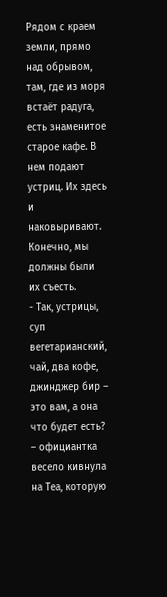Рядом с краем земли, прямо над обрывом, там, где из моря встаёт радуга, есть знаменитое старое кафе. В нем подают устриц. Их здесь и наковыривают. Конечно, мы должны были их съесть.
- Так, устрицы, суп вегетарианский, чай, два кофе, джинджер бир – это вам, а она что будет есть? – официантка весело кивнула на Теа, которую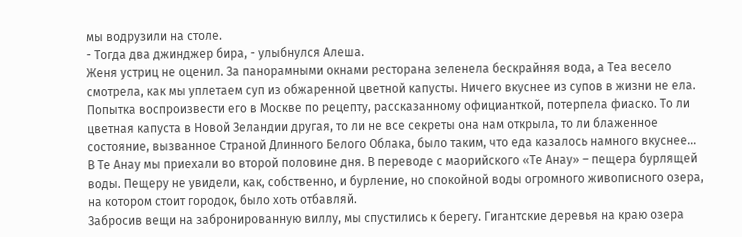мы водрузили на столе.
- Тогда два джинджер бира, - улыбнулся Алеша.
Женя устриц не оценил. За панорамными окнами ресторана зеленела бескрайняя вода, а Теа весело смотрела, как мы уплетаем суп из обжаренной цветной капусты. Ничего вкуснее из супов в жизни не ела. Попытка воспроизвести его в Москве по рецепту, рассказанному официанткой, потерпела фиаско. То ли цветная капуста в Новой Зеландии другая, то ли не все секреты она нам открыла, то ли блаженное состояние, вызванное Страной Длинного Белого Облака, было таким, что еда казалось намного вкуснее…
В Те Анау мы приехали во второй половине дня. В переводе с маорийского «Те Анау» – пещера бурлящей воды. Пещеру не увидели, как, собственно, и бурление, но спокойной воды огромного живописного озера, на котором стоит городок, было хоть отбавляй.
Забросив вещи на забронированную виллу, мы спустились к берегу. Гигантские деревья на краю озера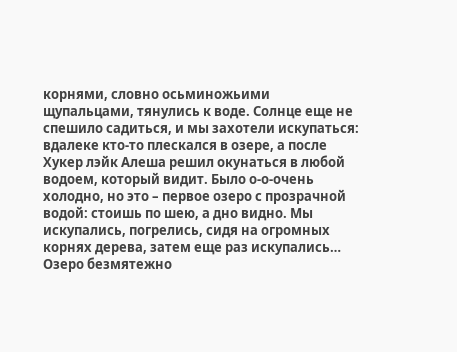корнями, словно осьминожьими щупальцами, тянулись к воде. Солнце еще не спешило садиться, и мы захотели искупаться: вдалеке кто-то плескался в озере, а после Хукер лэйк Алеша решил окунаться в любой водоем, который видит. Было о-о-очень холодно, но это – первое озеро с прозрачной водой: стоишь по шею, а дно видно. Мы искупались, погрелись, сидя на огромных корнях дерева, затем еще раз искупались… Озеро безмятежно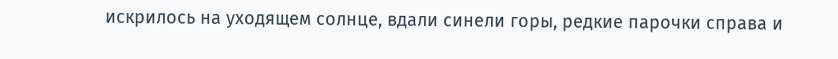искрилось на уходящем солнце, вдали синели горы, редкие парочки справа и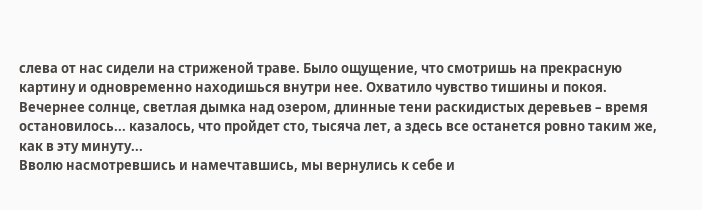слева от нас сидели на стриженой траве. Было ощущение, что смотришь на прекрасную картину и одновременно находишься внутри нее. Охватило чувство тишины и покоя. Вечернее солнце, светлая дымка над озером, длинные тени раскидистых деревьев – время остановилось... казалось, что пройдет сто, тысяча лет, а здесь все останется ровно таким же, как в эту минуту...
Вволю насмотревшись и намечтавшись, мы вернулись к себе и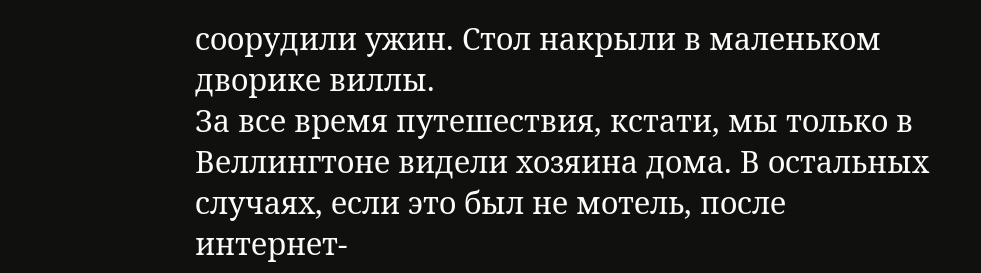соорудили ужин. Стол накрыли в маленьком дворике виллы.
За все время путешествия, кстати, мы только в Веллингтоне видели хозяина дома. В остальных случаях, если это был не мотель, после интернет-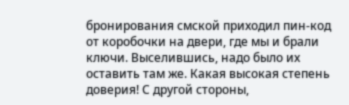бронирования смской приходил пин-код от коробочки на двери, где мы и брали ключи. Выселившись, надо было их оставить там же. Какая высокая степень доверия! С другой стороны,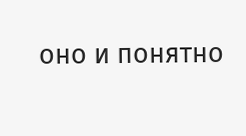оно и понятно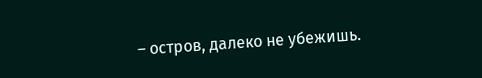– остров, далеко не убежишь.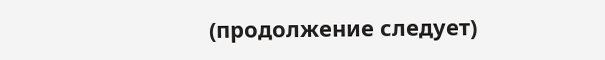(продолжение следует)